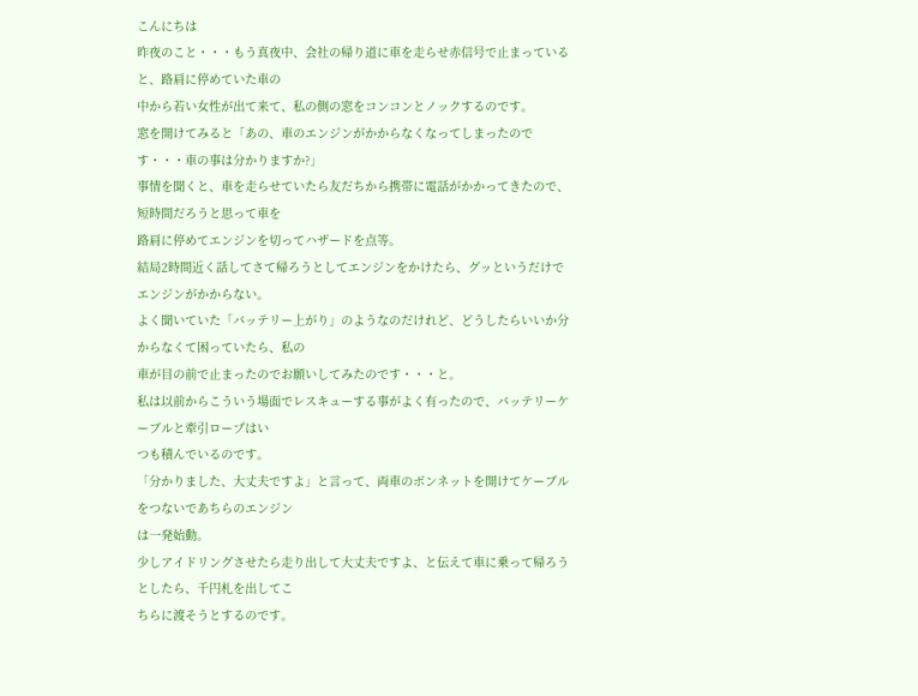こんにちは
昨夜のこと・・・もう真夜中、会社の帰り道に車を走らせ赤信号で止まっていると、路肩に停めていた車の
中から若い女性が出て来て、私の側の窓をコンコンとノックするのです。
窓を開けてみると「あの、車のエンジンがかからなくなってしまったのです・・・車の事は分かりますか?」
事情を聞くと、車を走らせていたら友だちから携帯に電話がかかってきたので、短時間だろうと思って車を
路肩に停めてエンジンを切ってハザードを点等。
結局2時間近く話してさて帰ろうとしてエンジンをかけたら、グッというだけでエンジンがかからない。
よく聞いていた「バッテリー上がり」のようなのだけれど、どうしたらいいか分からなくて困っていたら、私の
車が目の前で止まったのでお願いしてみたのです・・・と。
私は以前からこういう場面でレスキューする事がよく有ったので、バッテリーケーブルと牽引ロープはい
つも積んでいるのです。
「分かりました、大丈夫ですよ」と言って、両車のボンネットを開けてケーブルをつないであちらのエンジン
は一発始動。
少しアイドリングさせたら走り出して大丈夫ですよ、と伝えて車に乗って帰ろうとしたら、千円札を出してこ
ちらに渡そうとするのです。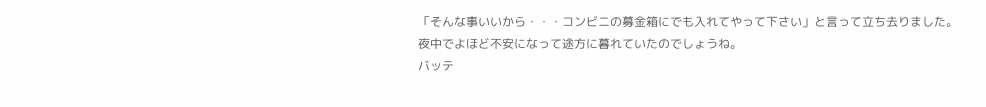「そんな事いいから・・・コンビニの募金箱にでも入れてやって下さい」と言って立ち去りました。
夜中でよほど不安になって途方に暮れていたのでしょうね。
バッテ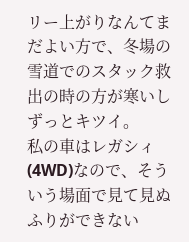リー上がりなんてまだよい方で、冬場の雪道でのスタック救出の時の方が寒いしずっとキツイ。
私の車はレガシィ(4WD)なので、そういう場面で見て見ぬふりができない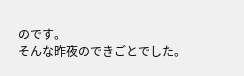のです。
そんな昨夜のできごとでした。